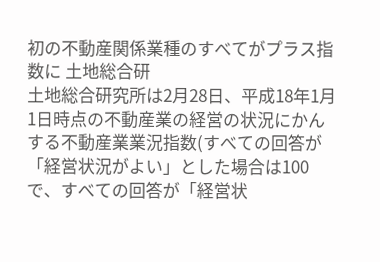初の不動産関係業種のすべてがプラス指数に 土地総合研
土地総合研究所は2月28日、平成18年1月1日時点の不動産業の経営の状況にかんする不動産業業況指数(すべての回答が「経営状況がよい」とした場合は100で、すべての回答が「経営状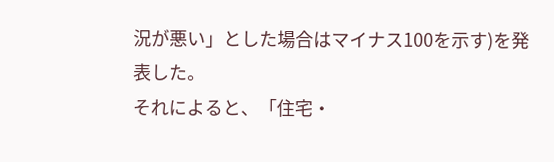況が悪い」とした場合はマイナス100を示す)を発表した。
それによると、「住宅・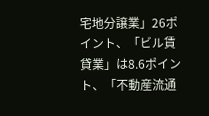宅地分譲業」26ポイント、「ビル賃貸業」は8.6ポイント、「不動産流通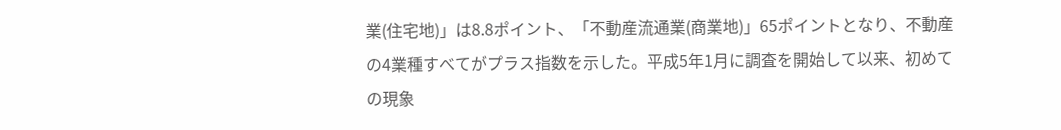業(住宅地)」は8.8ポイント、「不動産流通業(商業地)」65ポイントとなり、不動産の4業種すべてがプラス指数を示した。平成5年1月に調査を開始して以来、初めての現象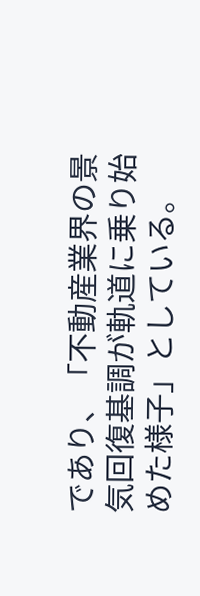であり、「不動産業界の景気回復基調が軌道に乗り始めた様子」としている。